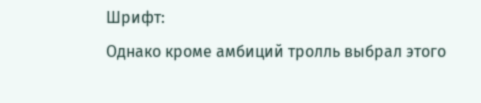Шрифт:
Однако кроме амбиций тролль выбрал этого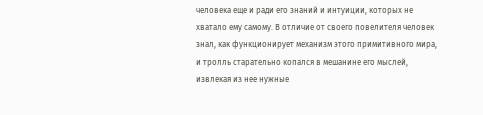человека еще и ради его знаний и интуиции, которых не хватало ему самому. В отличие от своего повелителя человек знал, как функционирует механизм этого примитивного мира, и тролль старательно копался в мешанине его мыслей, извлекая из нее нужные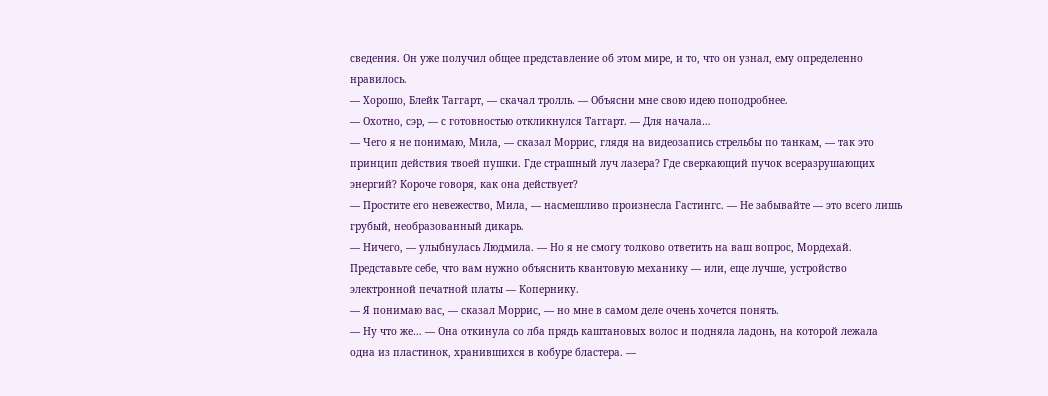сведения. Он уже получил общее представление об этом мире, и то, что он узнал, ему определенно нравилось.
— Хорошо, Блейк Таггарт, — скачал тролль. — Объясни мне свою идею поподробнее.
— Охотно, сэр, — с готовностью откликнулся Таггарт. — Для начала…
— Чего я не понимаю, Мила, — сказал Моррис, глядя на видеозапись стрельбы по танкам, — так это принцип действия твоей пушки. Где страшный луч лазера? Где сверкающий пучок всеразрушающих энергий? Короче говоря, как она действует?
— Простите его невежество, Мила, — насмешливо произнесла Гастингс. — Не забывайте — это всего лишь грубый, необразованный дикарь.
— Ничего, — улыбнулась Людмила. — Но я не смогу толково ответить на ваш вопрос, Мордехай. Представьте себе, что вам нужно объяснить квантовую механику — или, еще лучше, устройство электронной печатной платы — Копернику.
— Я понимаю вас, — сказал Моррис, — но мне в самом деле очень хочется понять.
— Ну что же… — Она откинула со лба прядь каштановых волос и подняла ладонь, на которой лежала одна из пластинок, хранившихся в кобуре бластера. —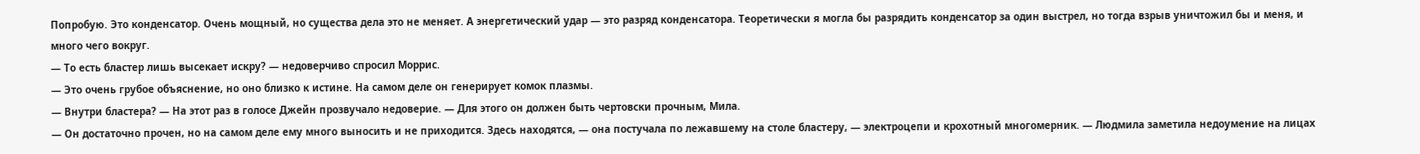Попробую. Это конденсатор. Очень мощный, но существа дела это не меняет. А энергетический удар — это разряд конденсатора. Теоретически я могла бы разрядить конденсатор за один выстрел, но тогда взрыв уничтожил бы и меня, и много чего вокруг.
— То есть бластер лишь высекает искру? — недоверчиво спросил Моррис.
— Это очень грубое объяснение, но оно близко к истине. На самом деле он генерирует комок плазмы.
— Внутри бластера? — На этот раз в голосе Джейн прозвучало недоверие. — Для этого он должен быть чертовски прочным, Мила.
— Он достаточно прочен, но на самом деле ему много выносить и не приходится. Здесь находятся, — она постучала по лежавшему на столе бластеру, — электроцепи и крохотный многомерник. — Людмила заметила недоумение на лицах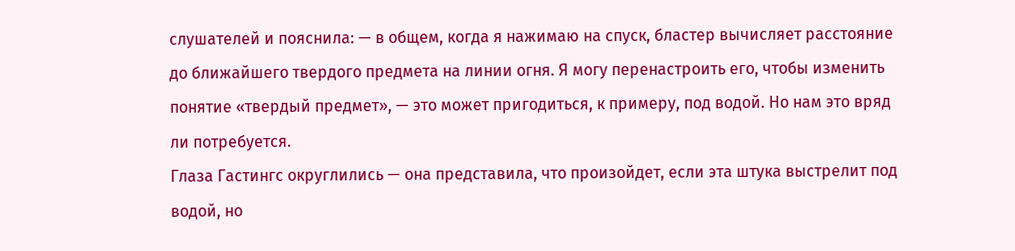слушателей и пояснила: — в общем, когда я нажимаю на спуск, бластер вычисляет расстояние до ближайшего твердого предмета на линии огня. Я могу перенастроить его, чтобы изменить понятие «твердый предмет», — это может пригодиться, к примеру, под водой. Но нам это вряд ли потребуется.
Глаза Гастингс округлились — она представила, что произойдет, если эта штука выстрелит под водой, но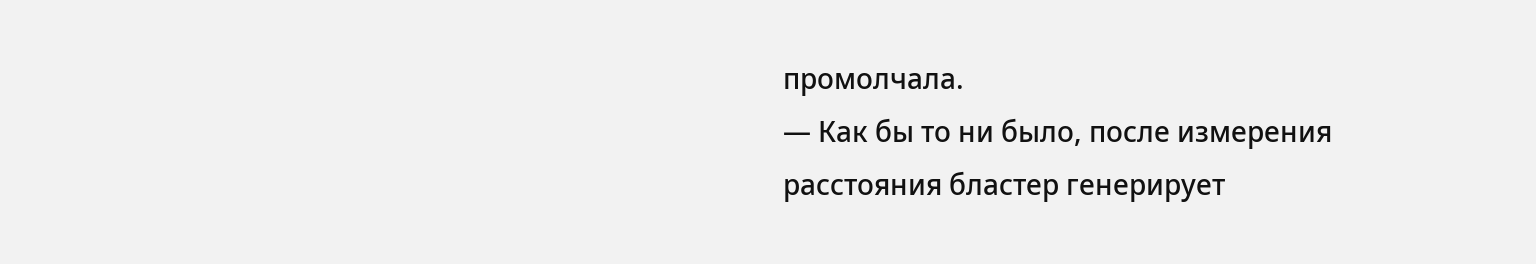промолчала.
— Как бы то ни было, после измерения расстояния бластер генерирует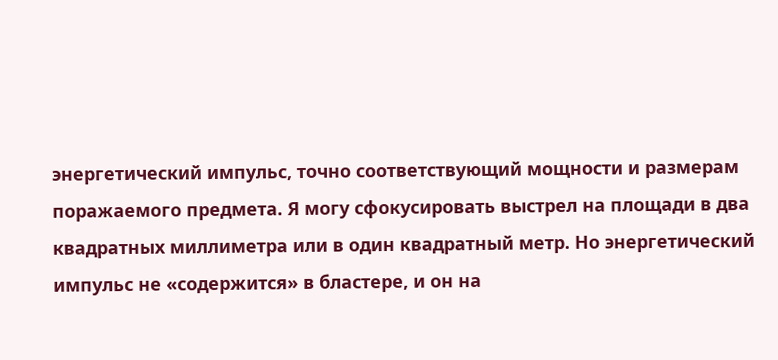энергетический импульс, точно соответствующий мощности и размерам поражаемого предмета. Я могу сфокусировать выстрел на площади в два квадратных миллиметра или в один квадратный метр. Но энергетический импульс не «содержится» в бластере, и он на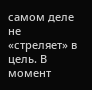самом деле не «стреляет» в цель. В момент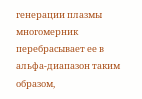генерации плазмы многомерник перебрасывает ее в альфа-диапазон таким образом,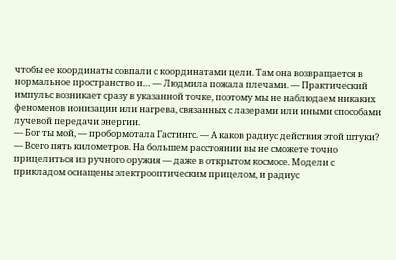чтобы ее координаты совпали с координатами цели. Там она возвращается в нормальное пространство и… — Людмила пожала плечами. — Практический импульс возникает сразу в указанной точке, поэтому мы не наблюдаем никаких феноменов ионизации или нагрева, связанных с лазерами или иными способами лучевой передачи энергии.
— Бог ты мой, — пробормотала Гастингс. — А каков радиус действия этой штуки?
— Всего пять километров. На большем расстоянии вы не сможете точно прицелиться из ручного оружия — даже в открытом космосе. Модели с прикладом оснащены электрооптическим прицелом, и радиус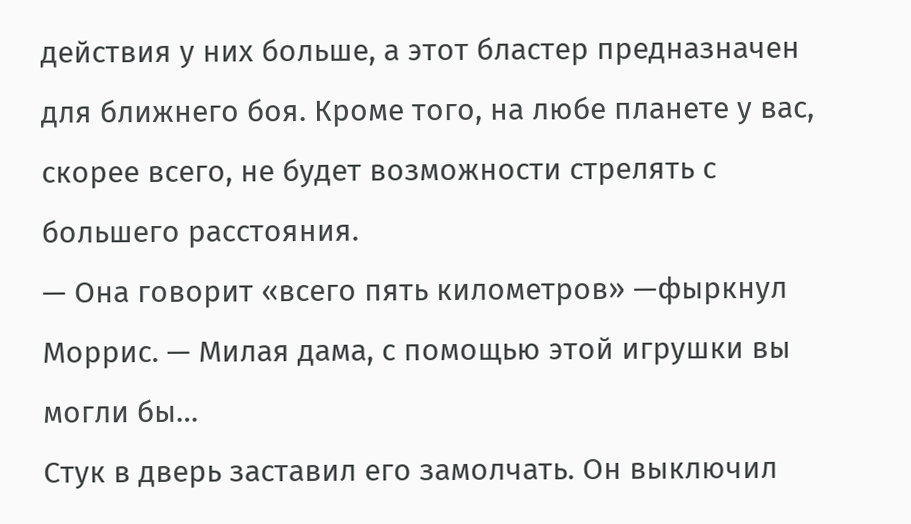действия у них больше, а этот бластер предназначен для ближнего боя. Кроме того, на любе планете у вас, скорее всего, не будет возможности стрелять с большего расстояния.
— Она говорит «всего пять километров» —фыркнул Моррис. — Милая дама, с помощью этой игрушки вы могли бы…
Стук в дверь заставил его замолчать. Он выключил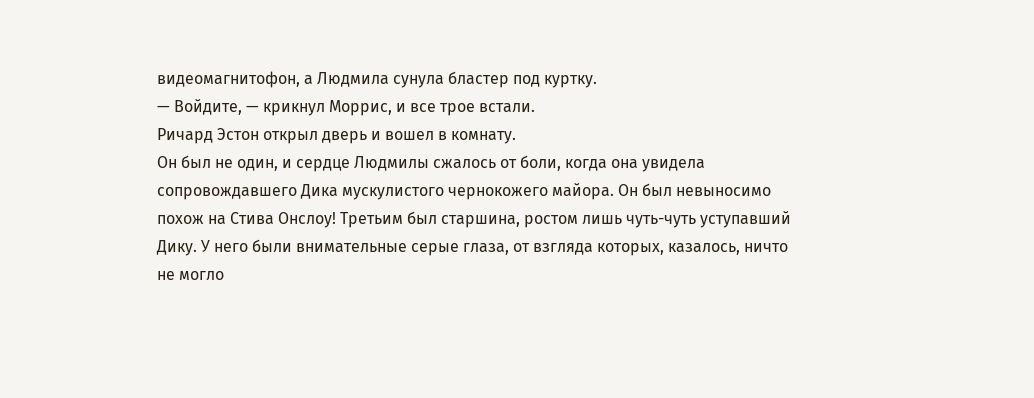видеомагнитофон, а Людмила сунула бластер под куртку.
— Войдите, — крикнул Моррис, и все трое встали.
Ричард Эстон открыл дверь и вошел в комнату.
Он был не один, и сердце Людмилы сжалось от боли, когда она увидела сопровождавшего Дика мускулистого чернокожего майора. Он был невыносимо похож на Стива Онслоу! Третьим был старшина, ростом лишь чуть-чуть уступавший Дику. У него были внимательные серые глаза, от взгляда которых, казалось, ничто не могло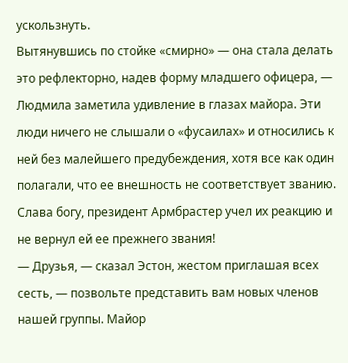ускользнуть.
Вытянувшись по стойке «смирно» — она стала делать это рефлекторно, надев форму младшего офицера, — Людмила заметила удивление в глазах майора. Эти люди ничего не слышали о «фусаилах» и относились к ней без малейшего предубеждения, хотя все как один полагали, что ее внешность не соответствует званию. Слава богу, президент Армбрастер учел их реакцию и не вернул ей ее прежнего звания!
— Друзья, — сказал Эстон, жестом приглашая всех сесть, — позвольте представить вам новых членов нашей группы. Майор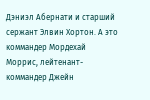Дэниэл Абернати и старший сержант Элвин Хортон. А это коммандер Мордехай Моррис, лейтенант-коммандер Джейн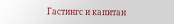Гастингс и капитан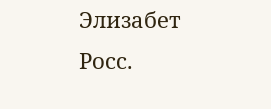Элизабет Росс.